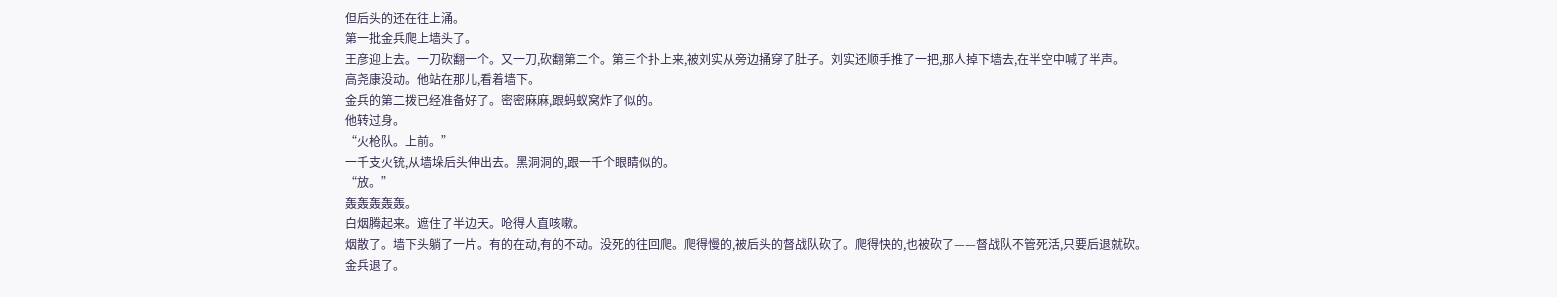但后头的还在往上涌。
第一批金兵爬上墙头了。
王彦迎上去。一刀砍翻一个。又一刀,砍翻第二个。第三个扑上来,被刘实从旁边捅穿了肚子。刘实还顺手推了一把,那人掉下墙去,在半空中喊了半声。
高尧康没动。他站在那儿,看着墙下。
金兵的第二拨已经准备好了。密密麻麻,跟蚂蚁窝炸了似的。
他转过身。
“火枪队。上前。”
一千支火铳,从墙垛后头伸出去。黑洞洞的,跟一千个眼睛似的。
“放。”
轰轰轰轰轰。
白烟腾起来。遮住了半边天。呛得人直咳嗽。
烟散了。墙下头躺了一片。有的在动,有的不动。没死的往回爬。爬得慢的,被后头的督战队砍了。爬得快的,也被砍了——督战队不管死活,只要后退就砍。
金兵退了。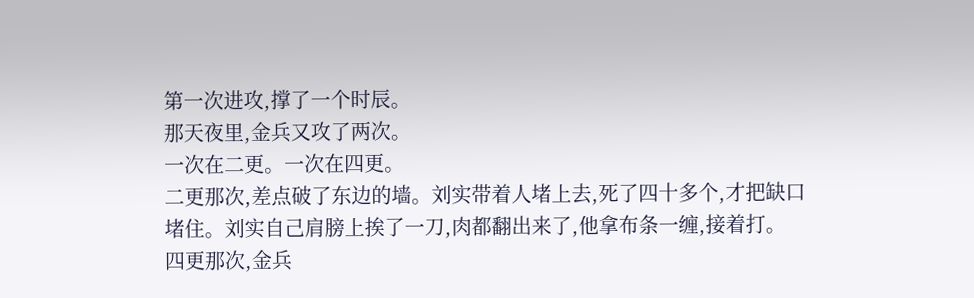第一次进攻,撑了一个时辰。
那天夜里,金兵又攻了两次。
一次在二更。一次在四更。
二更那次,差点破了东边的墙。刘实带着人堵上去,死了四十多个,才把缺口堵住。刘实自己肩膀上挨了一刀,肉都翻出来了,他拿布条一缠,接着打。
四更那次,金兵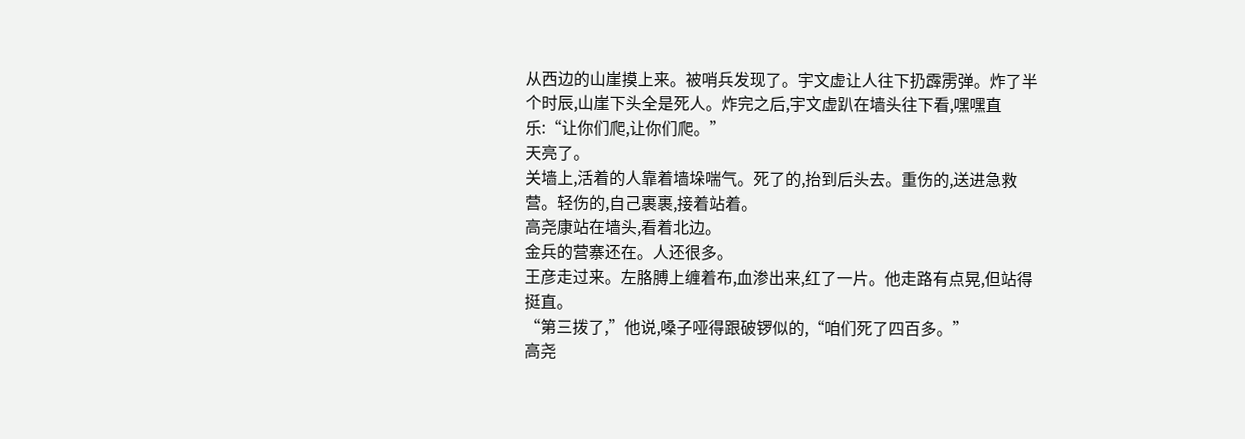从西边的山崖摸上来。被哨兵发现了。宇文虚让人往下扔霹雳弹。炸了半个时辰,山崖下头全是死人。炸完之后,宇文虚趴在墙头往下看,嘿嘿直乐:“让你们爬,让你们爬。”
天亮了。
关墙上,活着的人靠着墙垛喘气。死了的,抬到后头去。重伤的,送进急救营。轻伤的,自己裹裹,接着站着。
高尧康站在墙头,看着北边。
金兵的营寨还在。人还很多。
王彦走过来。左胳膊上缠着布,血渗出来,红了一片。他走路有点晃,但站得挺直。
“第三拨了,”他说,嗓子哑得跟破锣似的,“咱们死了四百多。”
高尧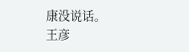康没说话。
王彦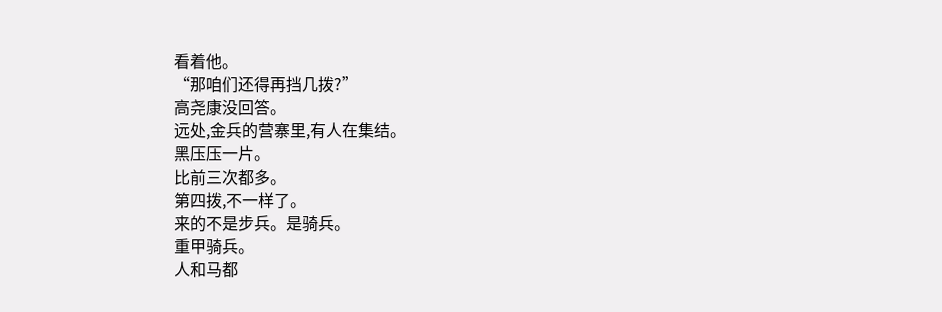看着他。
“那咱们还得再挡几拨?”
高尧康没回答。
远处,金兵的营寨里,有人在集结。
黑压压一片。
比前三次都多。
第四拨,不一样了。
来的不是步兵。是骑兵。
重甲骑兵。
人和马都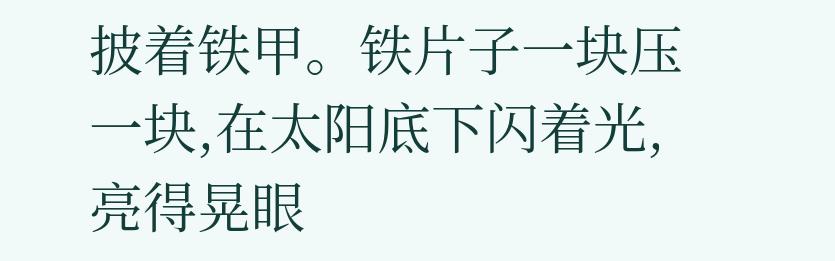披着铁甲。铁片子一块压一块,在太阳底下闪着光,亮得晃眼